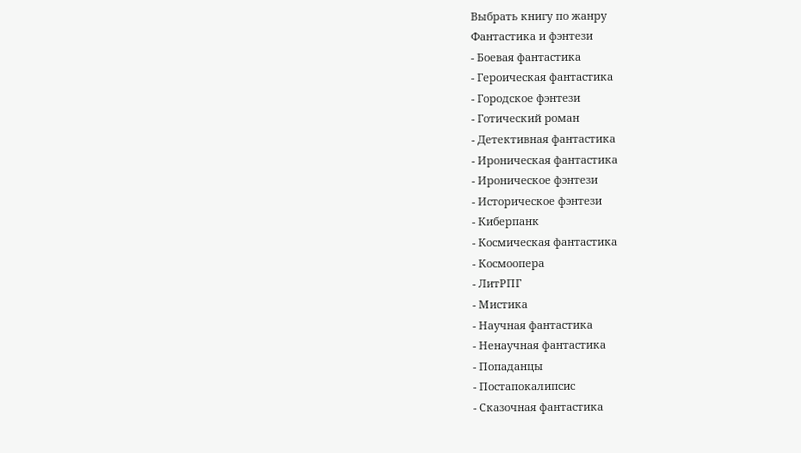Выбрать книгу по жанру
Фантастика и фэнтези
- Боевая фантастика
- Героическая фантастика
- Городское фэнтези
- Готический роман
- Детективная фантастика
- Ироническая фантастика
- Ироническое фэнтези
- Историческое фэнтези
- Киберпанк
- Космическая фантастика
- Космоопера
- ЛитРПГ
- Мистика
- Научная фантастика
- Ненаучная фантастика
- Попаданцы
- Постапокалипсис
- Сказочная фантастика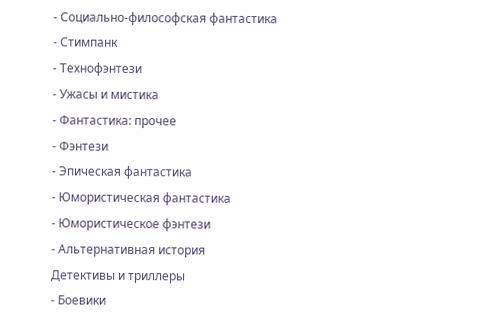- Социально-философская фантастика
- Стимпанк
- Технофэнтези
- Ужасы и мистика
- Фантастика: прочее
- Фэнтези
- Эпическая фантастика
- Юмористическая фантастика
- Юмористическое фэнтези
- Альтернативная история
Детективы и триллеры
- Боевики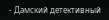- Дамский детективный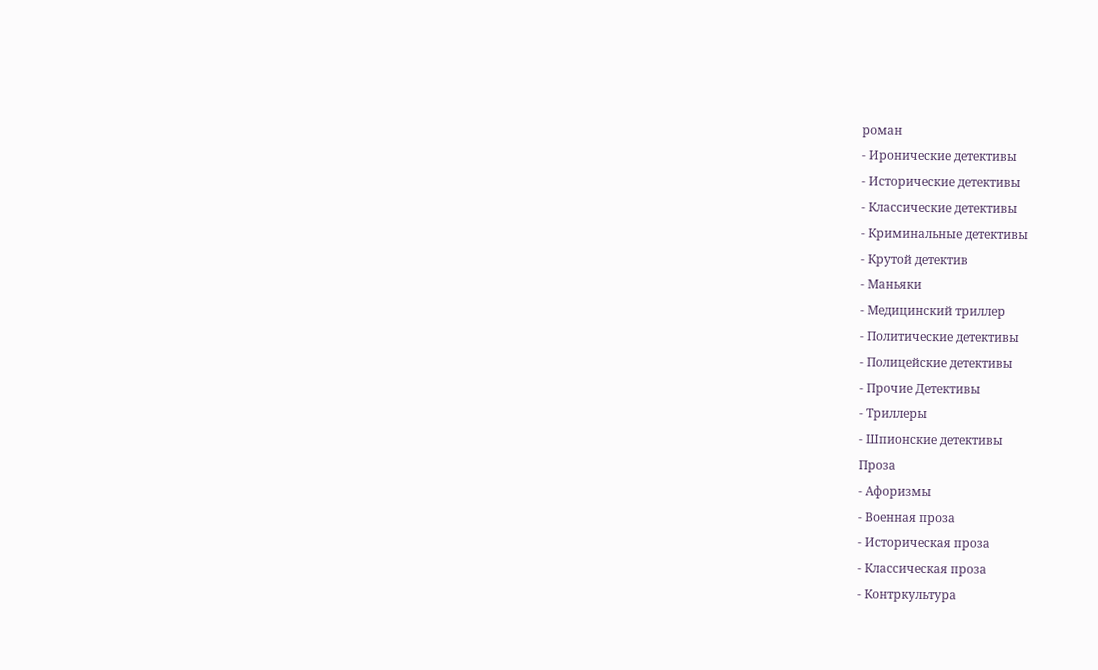роман
- Иронические детективы
- Исторические детективы
- Классические детективы
- Криминальные детективы
- Крутой детектив
- Маньяки
- Медицинский триллер
- Политические детективы
- Полицейские детективы
- Прочие Детективы
- Триллеры
- Шпионские детективы
Проза
- Афоризмы
- Военная проза
- Историческая проза
- Классическая проза
- Контркультура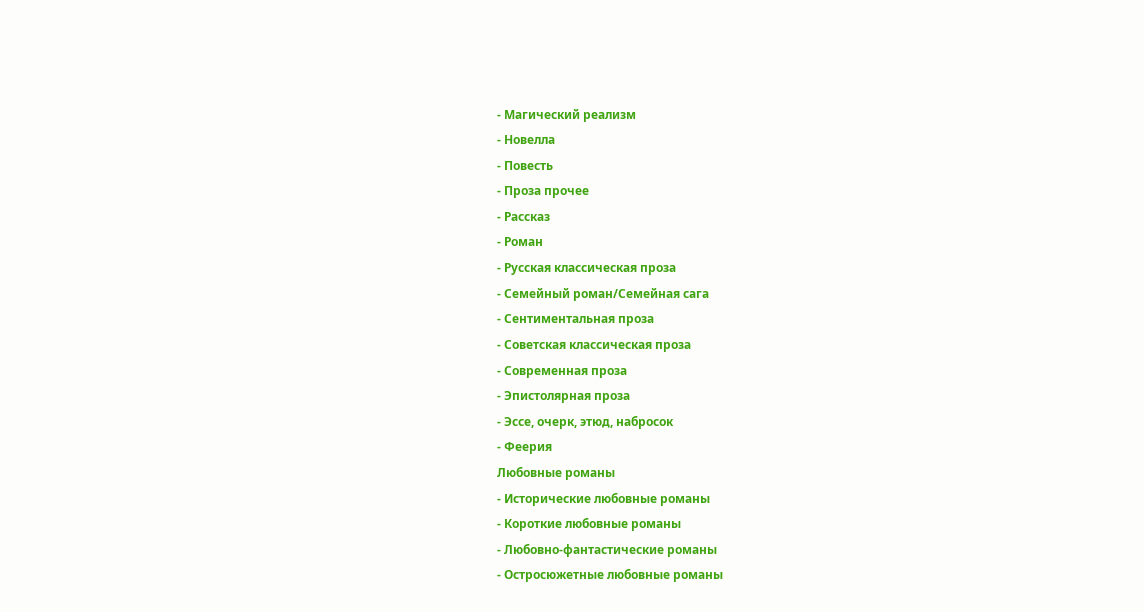- Магический реализм
- Новелла
- Повесть
- Проза прочее
- Рассказ
- Роман
- Русская классическая проза
- Семейный роман/Семейная сага
- Сентиментальная проза
- Советская классическая проза
- Современная проза
- Эпистолярная проза
- Эссе, очерк, этюд, набросок
- Феерия
Любовные романы
- Исторические любовные романы
- Короткие любовные романы
- Любовно-фантастические романы
- Остросюжетные любовные романы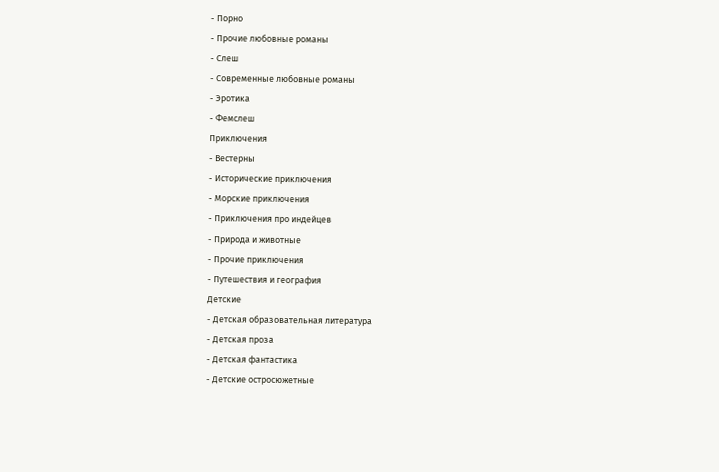- Порно
- Прочие любовные романы
- Слеш
- Современные любовные романы
- Эротика
- Фемслеш
Приключения
- Вестерны
- Исторические приключения
- Морские приключения
- Приключения про индейцев
- Природа и животные
- Прочие приключения
- Путешествия и география
Детские
- Детская образовательная литература
- Детская проза
- Детская фантастика
- Детские остросюжетные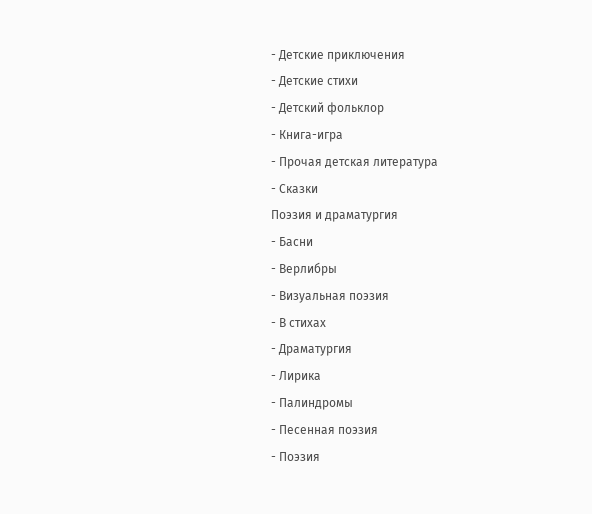- Детские приключения
- Детские стихи
- Детский фольклор
- Книга-игра
- Прочая детская литература
- Сказки
Поэзия и драматургия
- Басни
- Верлибры
- Визуальная поэзия
- В стихах
- Драматургия
- Лирика
- Палиндромы
- Песенная поэзия
- Поэзия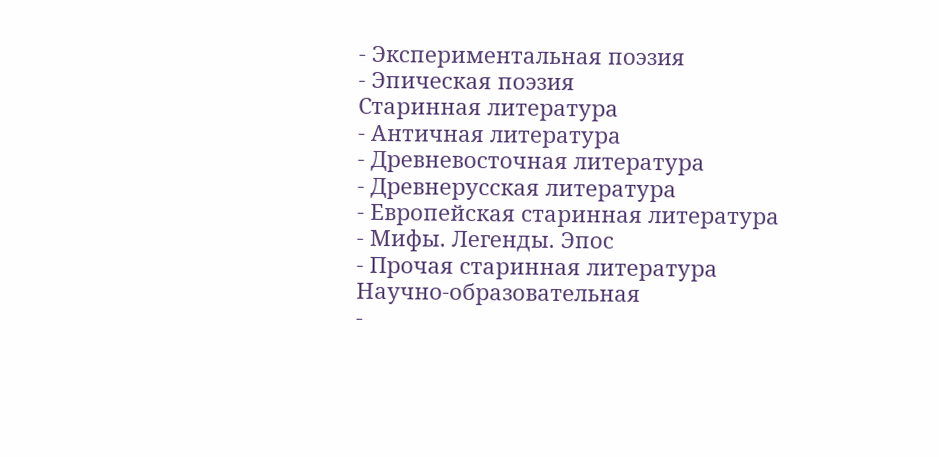- Экспериментальная поэзия
- Эпическая поэзия
Старинная литература
- Античная литература
- Древневосточная литература
- Древнерусская литература
- Европейская старинная литература
- Мифы. Легенды. Эпос
- Прочая старинная литература
Научно-образовательная
-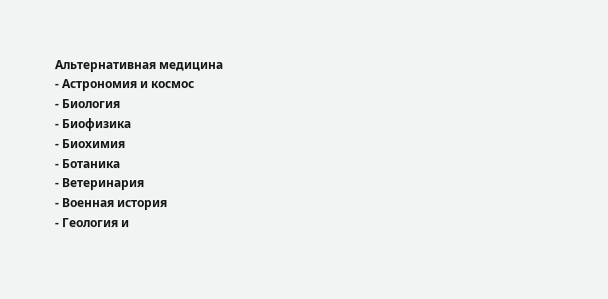Альтернативная медицина
- Астрономия и космос
- Биология
- Биофизика
- Биохимия
- Ботаника
- Ветеринария
- Военная история
- Геология и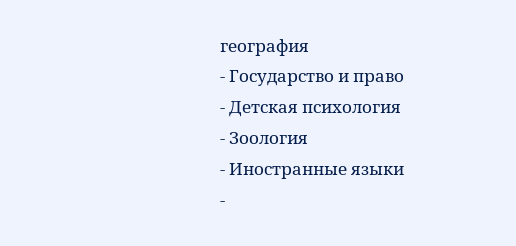география
- Государство и право
- Детская психология
- Зоология
- Иностранные языки
-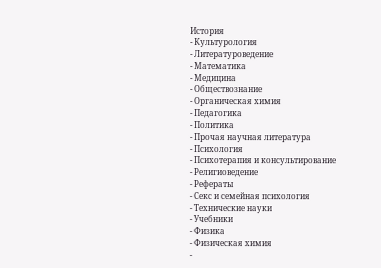История
- Культурология
- Литературоведение
- Математика
- Медицина
- Обществознание
- Органическая химия
- Педагогика
- Политика
- Прочая научная литература
- Психология
- Психотерапия и консультирование
- Религиоведение
- Рефераты
- Секс и семейная психология
- Технические науки
- Учебники
- Физика
- Физическая химия
-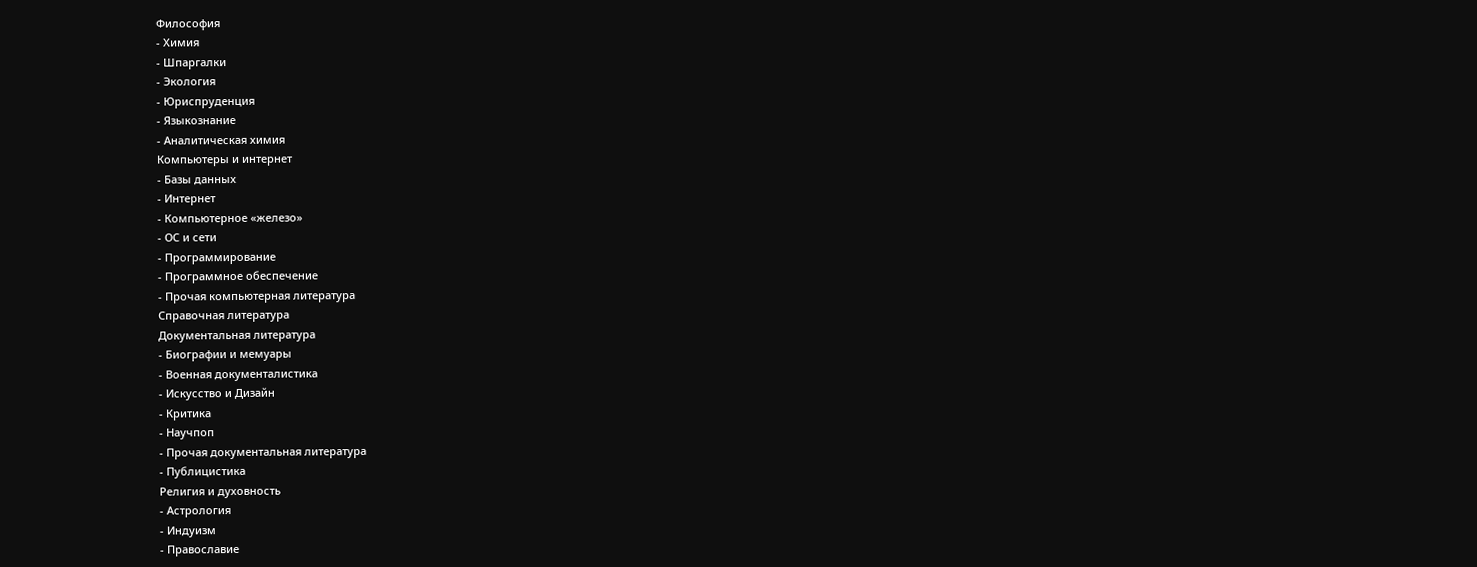Философия
- Химия
- Шпаргалки
- Экология
- Юриспруденция
- Языкознание
- Аналитическая химия
Компьютеры и интернет
- Базы данных
- Интернет
- Компьютерное «железо»
- ОС и сети
- Программирование
- Программное обеспечение
- Прочая компьютерная литература
Справочная литература
Документальная литература
- Биографии и мемуары
- Военная документалистика
- Искусство и Дизайн
- Критика
- Научпоп
- Прочая документальная литература
- Публицистика
Религия и духовность
- Астрология
- Индуизм
- Православие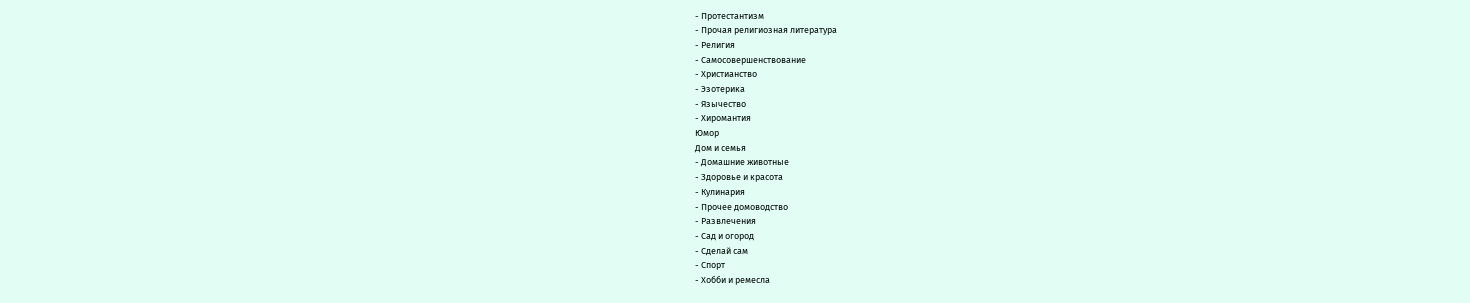- Протестантизм
- Прочая религиозная литература
- Религия
- Самосовершенствование
- Христианство
- Эзотерика
- Язычество
- Хиромантия
Юмор
Дом и семья
- Домашние животные
- Здоровье и красота
- Кулинария
- Прочее домоводство
- Развлечения
- Сад и огород
- Сделай сам
- Спорт
- Хобби и ремесла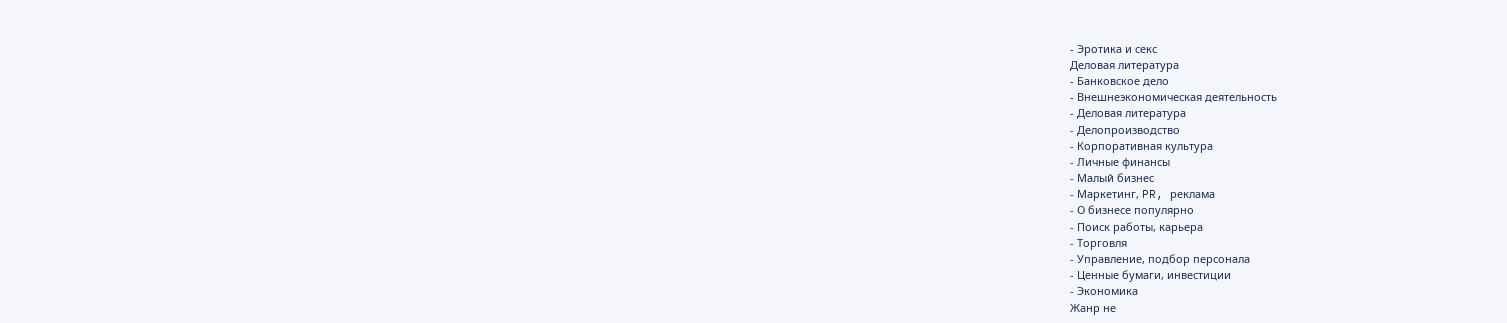- Эротика и секс
Деловая литература
- Банковское дело
- Внешнеэкономическая деятельность
- Деловая литература
- Делопроизводство
- Корпоративная культура
- Личные финансы
- Малый бизнес
- Маркетинг, PR, реклама
- О бизнесе популярно
- Поиск работы, карьера
- Торговля
- Управление, подбор персонала
- Ценные бумаги, инвестиции
- Экономика
Жанр не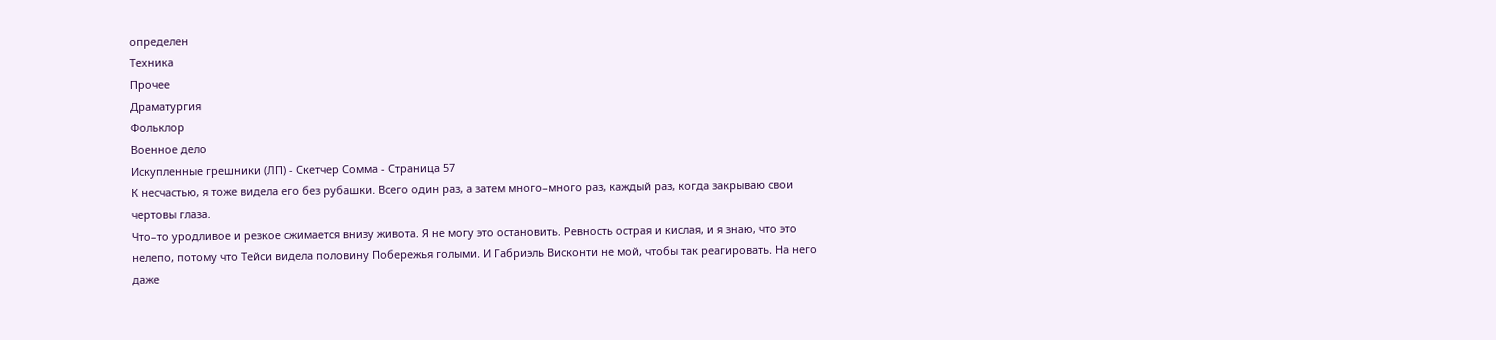определен
Техника
Прочее
Драматургия
Фольклор
Военное дело
Искупленные грешники (ЛП) - Скетчер Сомма - Страница 57
К несчастью, я тоже видела его без рубашки. Всего один раз, а затем много–много раз, каждый раз, когда закрываю свои чертовы глаза.
Что–то уродливое и резкое сжимается внизу живота. Я не могу это остановить. Ревность острая и кислая, и я знаю, что это нелепо, потому что Тейси видела половину Побережья голыми. И Габриэль Висконти не мой, чтобы так реагировать. На него даже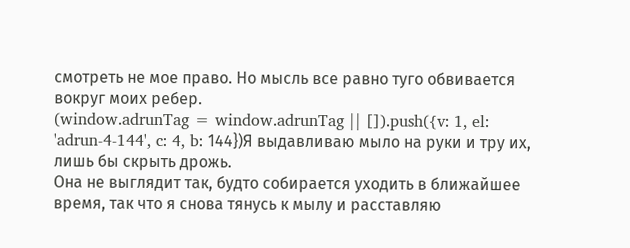смотреть не мое право. Но мысль все равно туго обвивается вокруг моих ребер.
(window.adrunTag = window.adrunTag || []).push({v: 1, el: 'adrun-4-144', c: 4, b: 144})Я выдавливаю мыло на руки и тру их, лишь бы скрыть дрожь.
Она не выглядит так, будто собирается уходить в ближайшее время, так что я снова тянусь к мылу и расставляю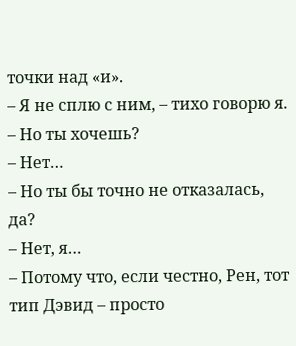точки над «и».
– Я не сплю с ним, – тихо говорю я.
– Но ты хочешь?
– Нет…
– Но ты бы точно не отказалась, да?
– Нет, я…
– Потому что, если честно, Рен, тот тип Дэвид – просто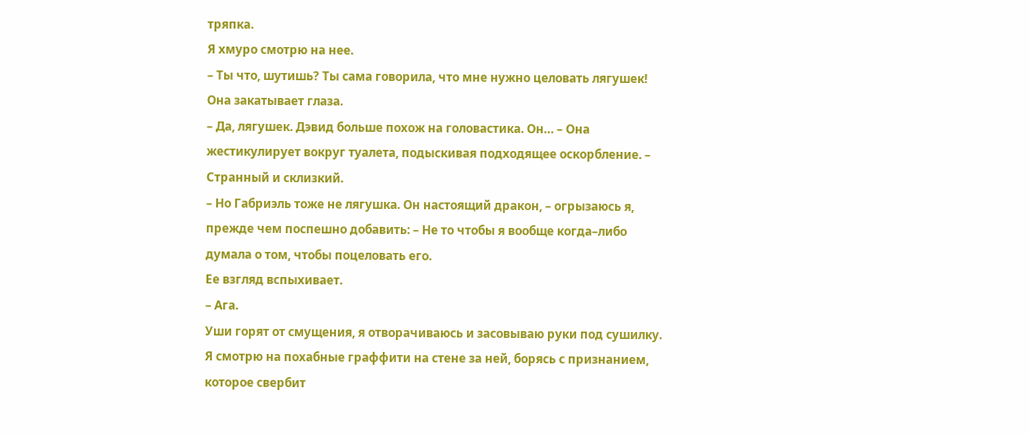тряпка.
Я хмуро смотрю на нее.
– Ты что, шутишь? Ты сама говорила, что мне нужно целовать лягушек!
Она закатывает глаза.
– Да, лягушек. Дэвид больше похож на головастика. Он… – Она жестикулирует вокруг туалета, подыскивая подходящее оскорбление. – Странный и склизкий.
– Но Габриэль тоже не лягушка. Он настоящий дракон, – огрызаюсь я, прежде чем поспешно добавить: – Не то чтобы я вообще когда–либо думала о том, чтобы поцеловать его.
Ее взгляд вспыхивает.
– Ага.
Уши горят от смущения, я отворачиваюсь и засовываю руки под сушилку. Я смотрю на похабные граффити на стене за ней, борясь с признанием, которое свербит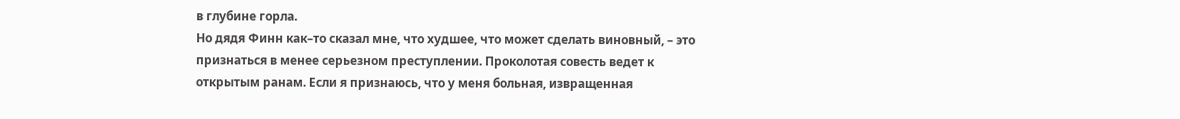в глубине горла.
Но дядя Финн как–то сказал мне, что худшее, что может сделать виновный, – это признаться в менее серьезном преступлении. Проколотая совесть ведет к открытым ранам. Если я признаюсь, что у меня больная, извращенная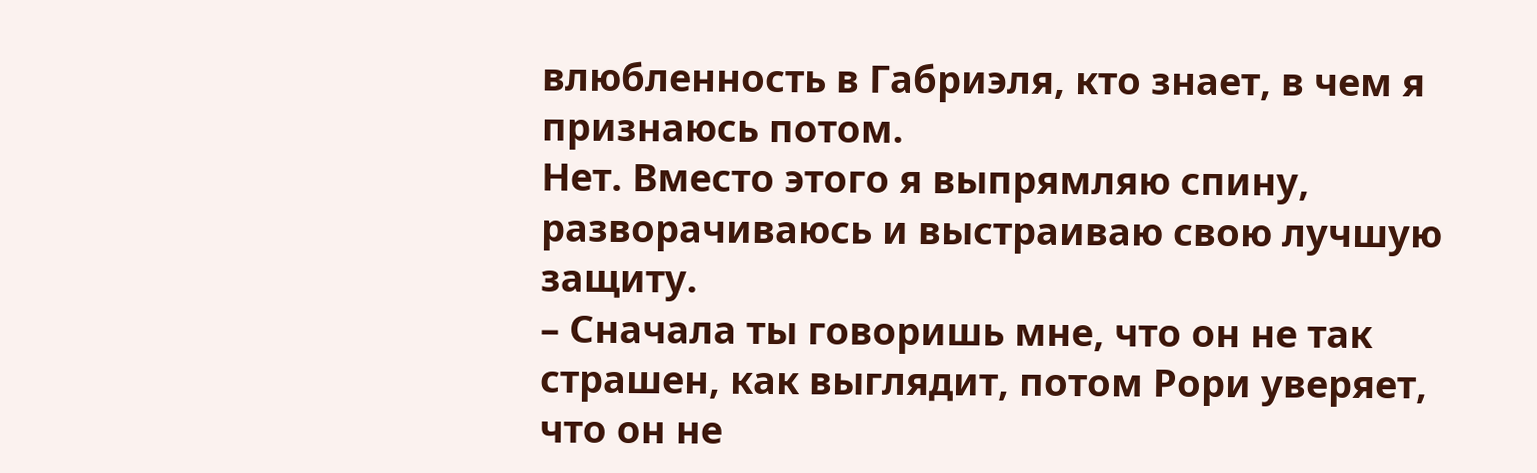влюбленность в Габриэля, кто знает, в чем я признаюсь потом.
Нет. Вместо этого я выпрямляю спину, разворачиваюсь и выстраиваю свою лучшую защиту.
– Сначала ты говоришь мне, что он не так страшен, как выглядит, потом Рори уверяет, что он не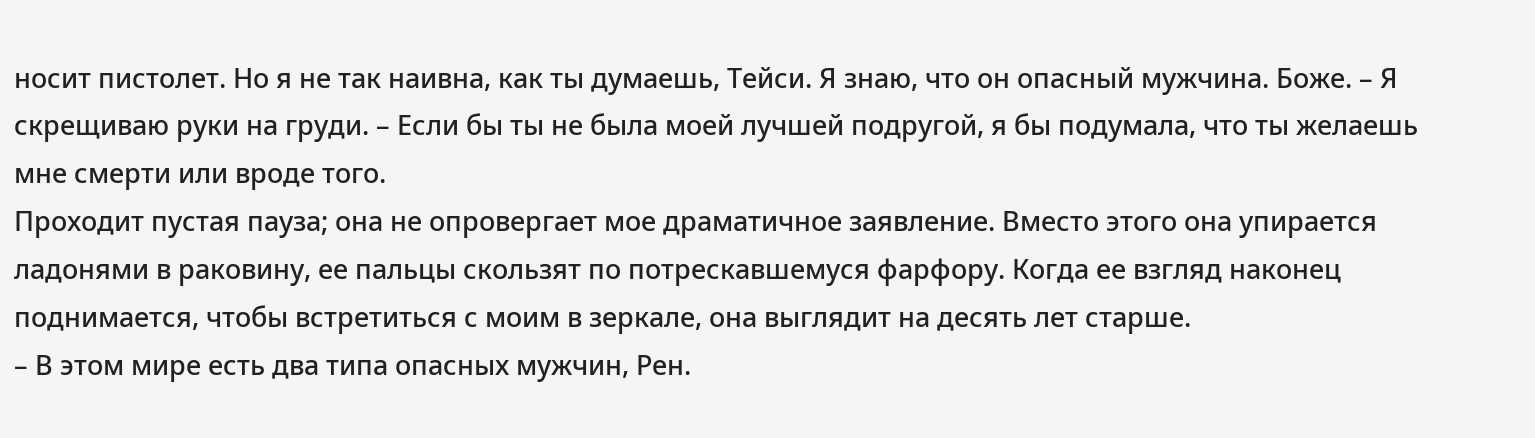носит пистолет. Но я не так наивна, как ты думаешь, Тейси. Я знаю, что он опасный мужчина. Боже. – Я скрещиваю руки на груди. – Если бы ты не была моей лучшей подругой, я бы подумала, что ты желаешь мне смерти или вроде того.
Проходит пустая пауза; она не опровергает мое драматичное заявление. Вместо этого она упирается ладонями в раковину, ее пальцы скользят по потрескавшемуся фарфору. Когда ее взгляд наконец поднимается, чтобы встретиться с моим в зеркале, она выглядит на десять лет старше.
– В этом мире есть два типа опасных мужчин, Рен.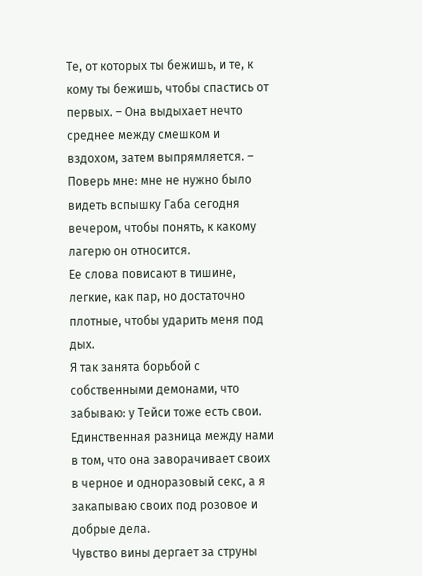Те, от которых ты бежишь, и те, к кому ты бежишь, чтобы спастись от первых. – Она выдыхает нечто среднее между смешком и вздохом, затем выпрямляется. – Поверь мне: мне не нужно было видеть вспышку Габа сегодня вечером, чтобы понять, к какому лагерю он относится.
Ее слова повисают в тишине, легкие, как пар, но достаточно плотные, чтобы ударить меня под дых.
Я так занята борьбой с собственными демонами, что забываю: у Тейси тоже есть свои. Единственная разница между нами в том, что она заворачивает своих в черное и одноразовый секс, а я закапываю своих под розовое и добрые дела.
Чувство вины дергает за струны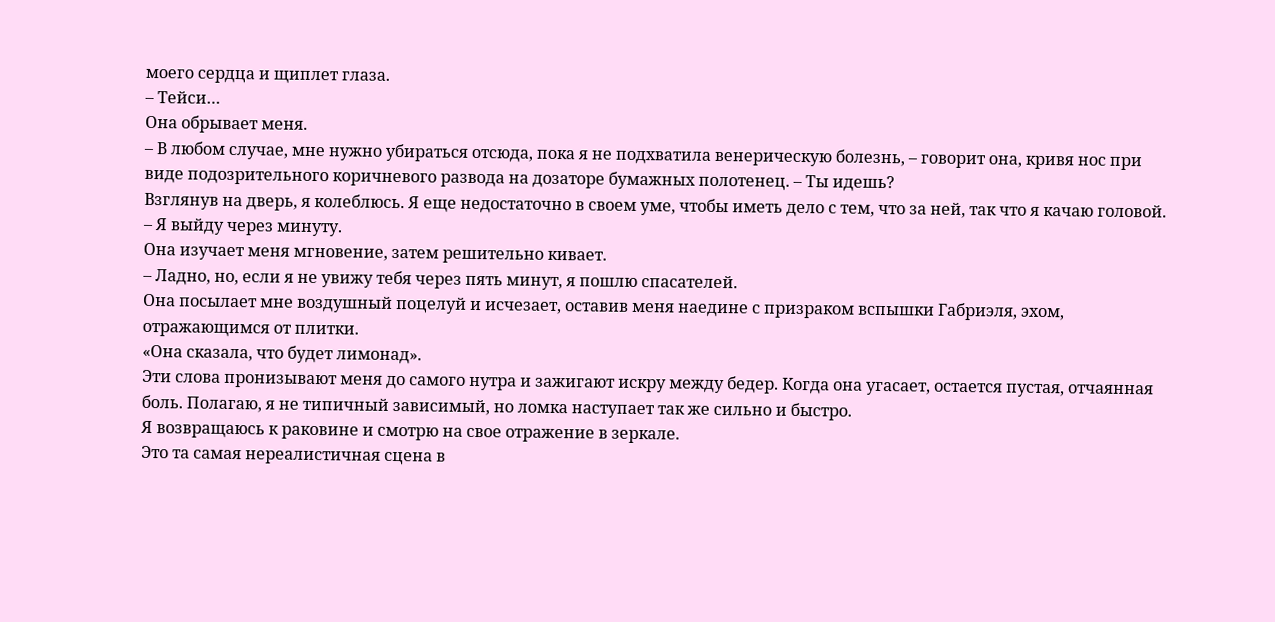моего сердца и щиплет глаза.
– Тейси…
Она обрывает меня.
– В любом случае, мне нужно убираться отсюда, пока я не подхватила венерическую болезнь, – говорит она, кривя нос при виде подозрительного коричневого развода на дозаторе бумажных полотенец. – Ты идешь?
Взглянув на дверь, я колеблюсь. Я еще недостаточно в своем уме, чтобы иметь дело с тем, что за ней, так что я качаю головой.
– Я выйду через минуту.
Она изучает меня мгновение, затем решительно кивает.
– Ладно, но, если я не увижу тебя через пять минут, я пошлю спасателей.
Она посылает мне воздушный поцелуй и исчезает, оставив меня наедине с призраком вспышки Габриэля, эхом, отражающимся от плитки.
«Она сказала, что будет лимонад».
Эти слова пронизывают меня до самого нутра и зажигают искру между бедер. Когда она угасает, остается пустая, отчаянная боль. Полагаю, я не типичный зависимый, но ломка наступает так же сильно и быстро.
Я возвращаюсь к раковине и смотрю на свое отражение в зеркале.
Это та самая нереалистичная сцена в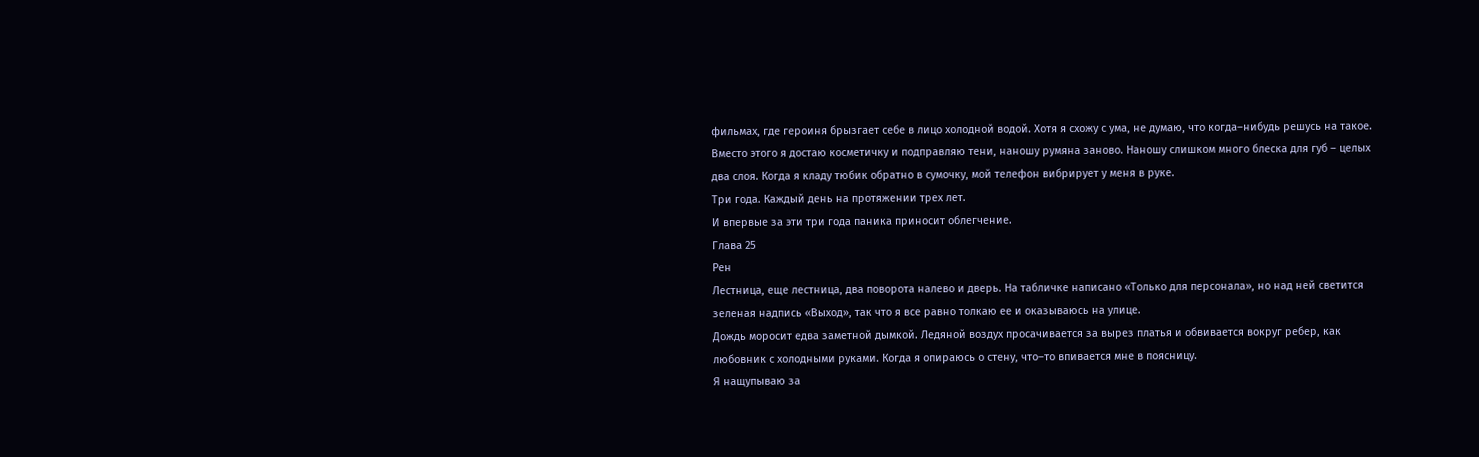фильмах, где героиня брызгает себе в лицо холодной водой. Хотя я схожу с ума, не думаю, что когда–нибудь решусь на такое.
Вместо этого я достаю косметичку и подправляю тени, наношу румяна заново. Наношу слишком много блеска для губ – целых два слоя. Когда я кладу тюбик обратно в сумочку, мой телефон вибрирует у меня в руке.
Три года. Каждый день на протяжении трех лет.
И впервые за эти три года паника приносит облегчение.
Глава 25
Рен
Лестница, еще лестница, два поворота налево и дверь. На табличке написано «Только для персонала», но над ней светится зеленая надпись «Выход», так что я все равно толкаю ее и оказываюсь на улице.
Дождь моросит едва заметной дымкой. Ледяной воздух просачивается за вырез платья и обвивается вокруг ребер, как любовник с холодными руками. Когда я опираюсь о стену, что–то впивается мне в поясницу.
Я нащупываю за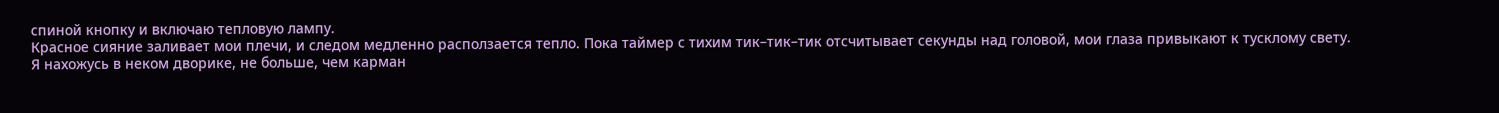спиной кнопку и включаю тепловую лампу.
Красное сияние заливает мои плечи, и следом медленно расползается тепло. Пока таймер с тихим тик–тик–тик отсчитывает секунды над головой, мои глаза привыкают к тусклому свету.
Я нахожусь в неком дворике, не больше, чем карман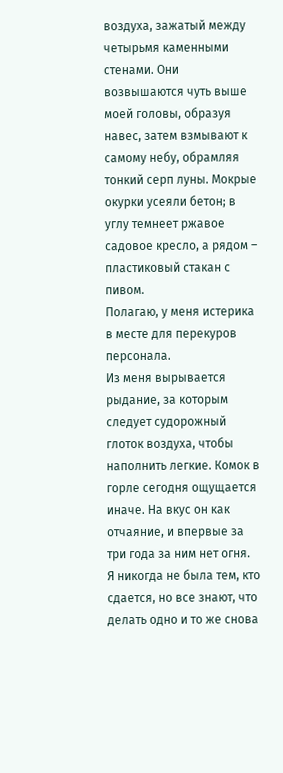воздуха, зажатый между четырьмя каменными стенами. Они возвышаются чуть выше моей головы, образуя навес, затем взмывают к самому небу, обрамляя тонкий серп луны. Мокрые окурки усеяли бетон; в углу темнеет ржавое садовое кресло, а рядом – пластиковый стакан с пивом.
Полагаю, у меня истерика в месте для перекуров персонала.
Из меня вырывается рыдание, за которым следует судорожный глоток воздуха, чтобы наполнить легкие. Комок в горле сегодня ощущается иначе. На вкус он как отчаяние, и впервые за три года за ним нет огня.
Я никогда не была тем, кто сдается, но все знают, что делать одно и то же снова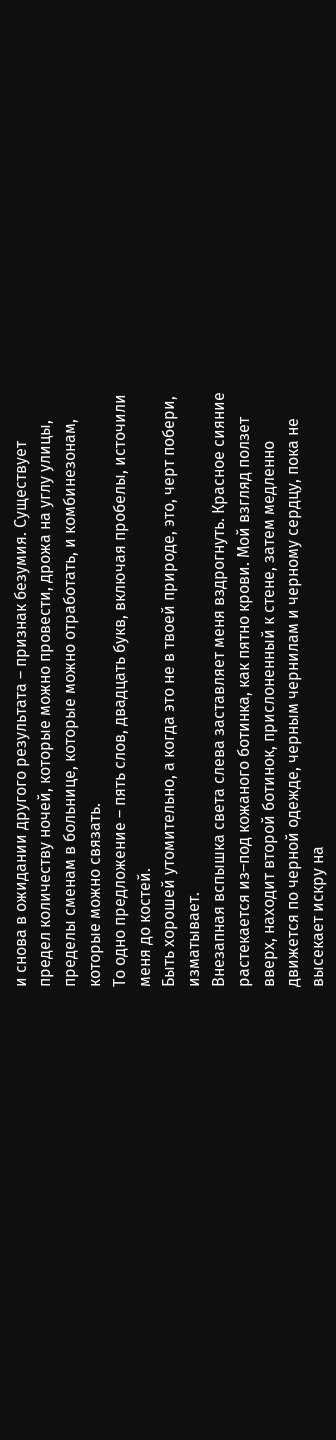и снова в ожидании другого результата – признак безумия. Существует предел количеству ночей, которые можно провести, дрожа на углу улицы, пределы сменам в больнице, которые можно отработать, и комбинезонам, которые можно связать.
То одно предложение – пять слов, двадцать букв, включая пробелы, источили меня до костей.
Быть хорошей утомительно, а когда это не в твоей природе, это, черт побери, изматывает.
Внезапная вспышка света слева заставляет меня вздрогнуть. Красное сияние растекается из–под кожаного ботинка, как пятно крови. Мой взгляд ползет вверх, находит второй ботинок, прислоненный к стене, затем медленно движется по черной одежде, черным чернилам и черному сердцу, пока не высекает искру на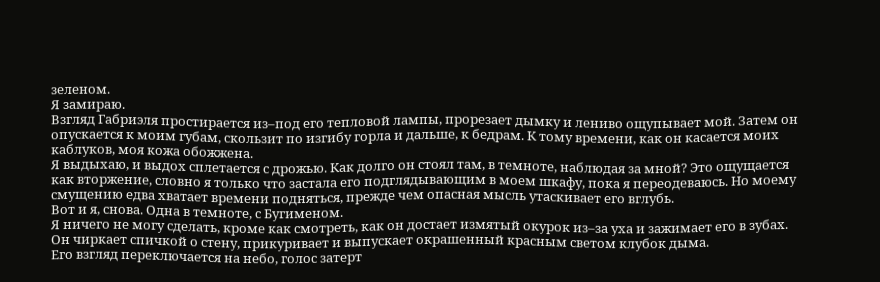зеленом.
Я замираю.
Взгляд Габриэля простирается из–под его тепловой лампы, прорезает дымку и лениво ощупывает мой. Затем он опускается к моим губам, скользит по изгибу горла и дальше, к бедрам. К тому времени, как он касается моих каблуков, моя кожа обожжена.
Я выдыхаю, и выдох сплетается с дрожью. Как долго он стоял там, в темноте, наблюдая за мной? Это ощущается как вторжение, словно я только что застала его подглядывающим в моем шкафу, пока я переодеваюсь. Но моему смущению едва хватает времени подняться, прежде чем опасная мысль утаскивает его вглубь.
Вот и я, снова. Одна в темноте, с Бугименом.
Я ничего не могу сделать, кроме как смотреть, как он достает измятый окурок из–за уха и зажимает его в зубах. Он чиркает спичкой о стену, прикуривает и выпускает окрашенный красным светом клубок дыма.
Его взгляд переключается на небо, голос затерт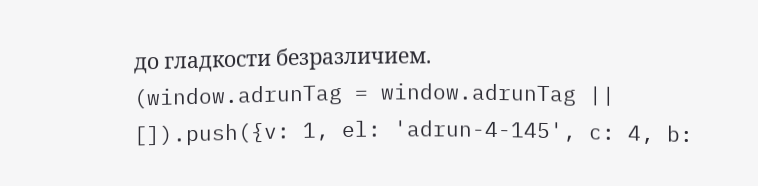до гладкости безразличием.
(window.adrunTag = window.adrunTag || []).push({v: 1, el: 'adrun-4-145', c: 4, b: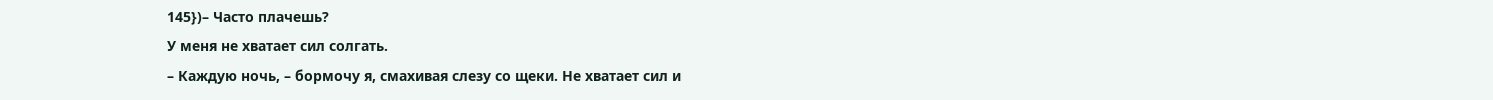145})– Часто плачешь?
У меня не хватает сил солгать.
– Каждую ночь, – бормочу я, смахивая слезу со щеки. Не хватает сил и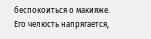беспокоиться о макияже.
Его челюсть напрягается,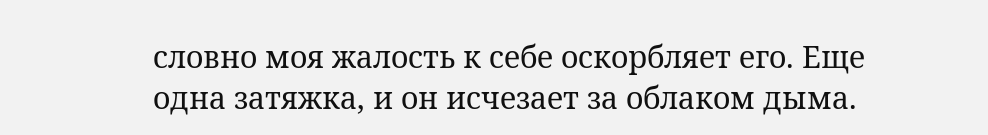словно моя жалость к себе оскорбляет его. Еще одна затяжка, и он исчезает за облаком дыма.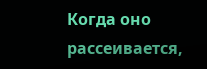Когда оно рассеивается,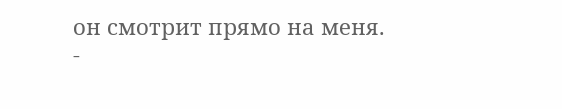он смотрит прямо на меня.
-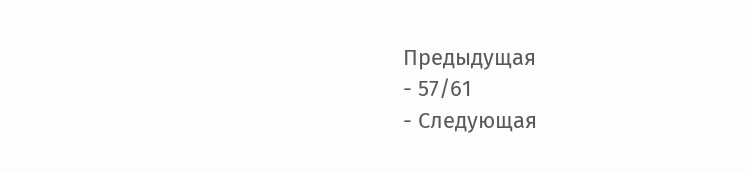Предыдущая
- 57/61
- Следующая